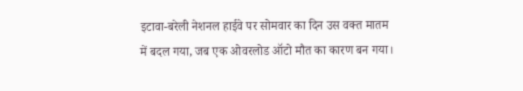इटावा-बरेली नेशनल हाईवे पर सोमवार का दिन उस वक्त मातम में बदल गया, जब एक ओवरलोड ऑटो मौत का कारण बन गया।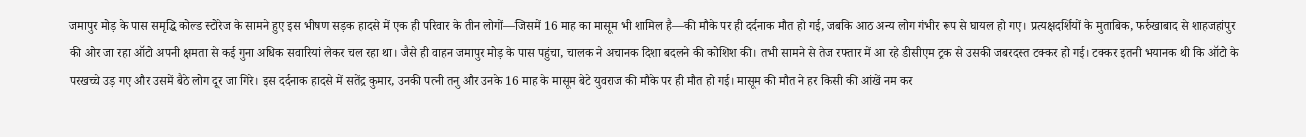जमापुर मोड़ के पास समृद्धि कोल्ड स्टोरेज के सामने हुए इस भीषण सड़क हादसे में एक ही परिवार के तीन लोगों—जिसमें 16 माह का मासूम भी शामिल है—की मौके पर ही दर्दनाक मौत हो गई, जबकि आठ अन्य लोग गंभीर रूप से घायल हो गए। प्रत्यक्षदर्शियों के मुताबिक, फर्रुखाबाद से शाहजहांपुर की ओर जा रहा ऑटो अपनी क्षमता से कई गुना अधिक सवारियां लेकर चल रहा था। जैसे ही वाहन जमापुर मोड़ के पास पहुंचा, चालक ने अचानक दिशा बदलने की कोशिश की। तभी सामने से तेज रफ्तार में आ रहे डीसीएम ट्रक से उसकी जबरदस्त टक्कर हो गई। टक्कर इतनी भयानक थी कि ऑटो के परखच्चे उड़ गए और उसमें बैठे लोग दूर जा गिरे। इस दर्दनाक हादसे में सतेंद्र कुमार, उनकी पत्नी तनु और उनके 16 माह के मासूम बेटे युवराज की मौके पर ही मौत हो गई। मासूम की मौत ने हर किसी की आंखें नम कर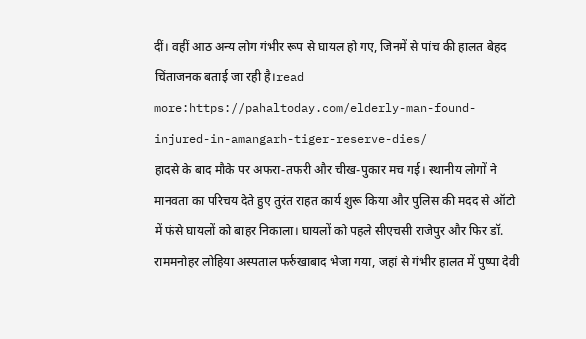दीं। वहीं आठ अन्य लोग गंभीर रूप से घायल हो गए, जिनमें से पांच की हालत बेहद चिंताजनक बताई जा रही है।read more:https://pahaltoday.com/elderly-man-found-injured-in-amangarh-tiger-reserve-dies/
हादसे के बाद मौके पर अफरा-तफरी और चीख-पुकार मच गई। स्थानीय लोगों ने मानवता का परिचय देते हुए तुरंत राहत कार्य शुरू किया और पुलिस की मदद से ऑटो में फंसे घायलों को बाहर निकाला। घायलों को पहले सीएचसी राजेपुर और फिर डॉ. राममनोहर लोहिया अस्पताल फर्रुखाबाद भेजा गया, जहां से गंभीर हालत में पुष्पा देवी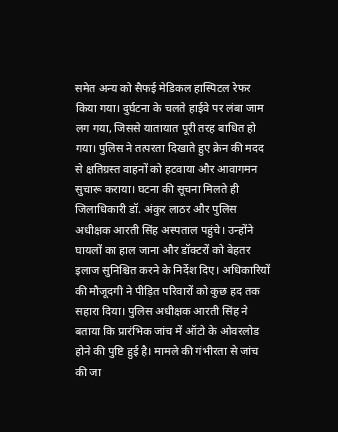समेत अन्य को सैफई मेडिकल हास्पिटल रेफर किया गया। दुर्घटना के चलते हाईवे पर लंबा जाम लग गया, जिससे यातायात पूरी तरह बाधित हो गया। पुलिस ने तत्परता दिखाते हुए क्रेन की मदद से क्षतिग्रस्त वाहनों को हटवाया और आवागमन सुचारू कराया। घटना की सूचना मिलते ही जिलाधिकारी डॉ. अंकुर लाठर और पुलिस अधीक्षक आरती सिंह अस्पताल पहुंचे। उन्होंने घायलों का हाल जाना और डॉक्टरों को बेहतर इलाज सुनिश्चित करने के निर्देश दिए। अधिकारियों की मौजूदगी ने पीड़ित परिवारों को कुछ हद तक सहारा दिया। पुलिस अधीक्षक आरती सिंह ने बताया कि प्रारंभिक जांच में ऑटो के ओवरलोड होने की पुष्टि हुई है। मामले की गंभीरता से जांच की जा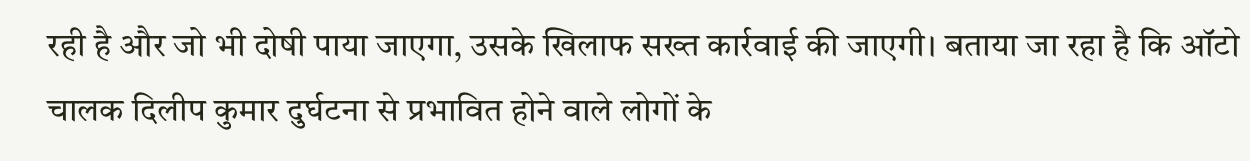रही है और जो भी दोषी पाया जाएगा, उसके खिलाफ सख्त कार्रवाई की जाएगी। बताया जा रहा है कि ऑटो चालक दिलीप कुमार दुर्घटना से प्रभावित होने वाले लोगों के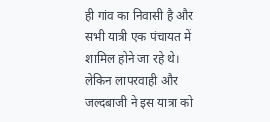ही गांव का निवासी है और सभी यात्री एक पंचायत में शामिल होने जा रहे थे। लेकिन लापरवाही और जल्दबाजी ने इस यात्रा को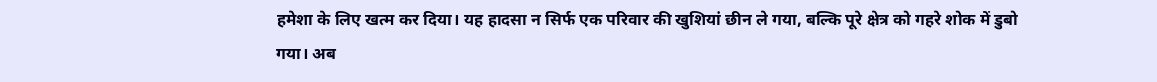हमेशा के लिए खत्म कर दिया। यह हादसा न सिर्फ एक परिवार की खुशियां छीन ले गया, बल्कि पूरे क्षेत्र को गहरे शोक में डुबो गया। अब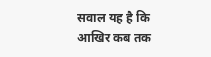सवाल यह है कि आखिर कब तक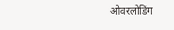ओवरलोडिंग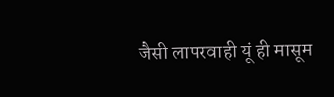जैसी लापरवाही यूं ही मासूम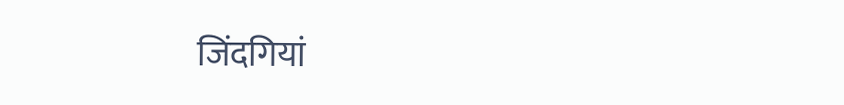जिंदगियां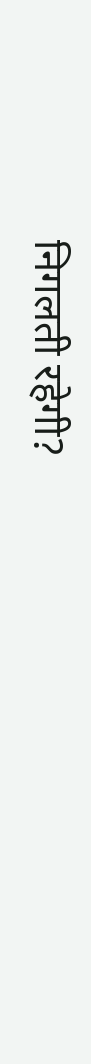निगलती रहेगी?